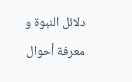دلائل النبوة و معرفة أحوال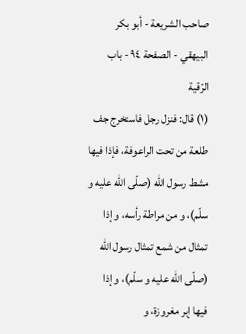صاحب الشريعة - أبو بكر البيهقي - الصفحة ٩٤ - باب الرّقية
(١) قال: فنزل رجل فاستخرج جف طلعة من تحت الراعوفة، فإذا فيها مشط رسول اللّه (صلّى اللّه عليه و سلّم)، و من مراطة رأسه، و إذا تمثال من شمع تمثال رسول اللّه (صلّى اللّه عليه و سلّم)، و إذا فيها إبر مغروزة، و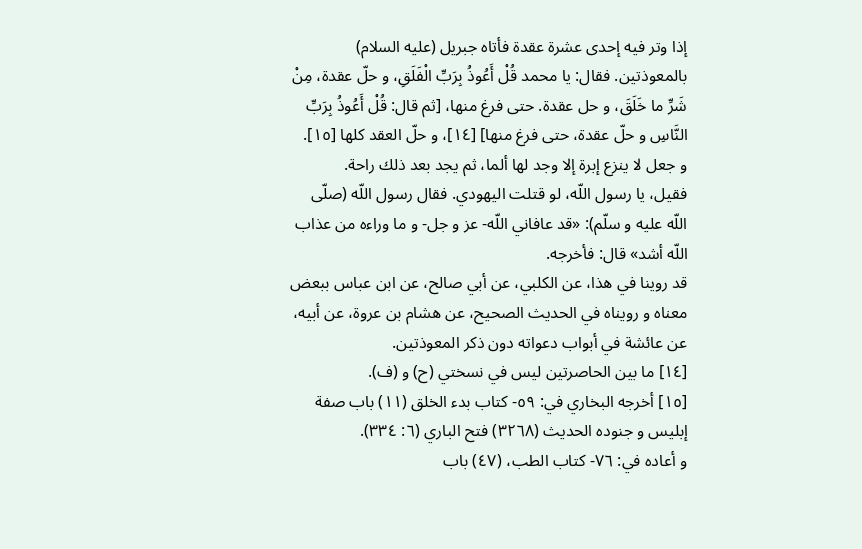إذا وتر فيه إحدى عشرة عقدة فأتاه جبريل (عليه السلام) بالمعوذتين. فقال: يا محمد قُلْ أَعُوذُ بِرَبِّ الْفَلَقِ، و حلّ عقدة، مِنْ شَرِّ ما خَلَقَ، و حل عقدة. حتى فرغ منها، [ثم قال: قُلْ أَعُوذُ بِرَبِّ النَّاسِ و حلّ عقدة، حتى فرغ منها] [١٤]، و حلّ العقد كلها [١٥].
و جعل لا ينزع إبرة إلا وجد لها ألما، ثم يجد بعد ذلك راحة.
فقيل، يا رسول اللّه، لو قتلت اليهودي. فقال رسول اللّه (صلّى اللّه عليه و سلّم): «قد عافاني اللّه- عز و جل- و ما وراءه من عذاب اللّه أشد» قال: فأخرجه.
قد روينا في هذا، عن الكلبي، عن أبي صالح، عن ابن عباس ببعض معناه و رويناه في الحديث الصحيح، عن هشام بن عروة، عن أبيه، عن عائشة في أبواب دعواته دون ذكر المعوذتين.
[١٤] ما بين الحاصرتين ليس في نسختي (ح) و (ف).
[١٥] أخرجه البخاري في: ٥٩- كتاب بدء الخلق (١١) باب صفة إبليس و جنوده الحديث (٣٢٦٨) فتح الباري (٦: ٣٣٤).
و أعاده في: ٧٦- كتاب الطب، (٤٧) باب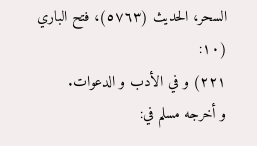السحر، الحديث (٥٧٦٣)، فتح الباري (١٠:
٢٢١) و في الأدب و الدعوات.
و أخرجه مسلم في: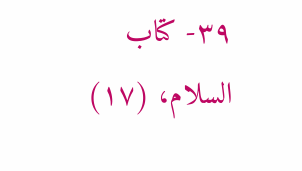٣٩- كتاب السلام، (١٧)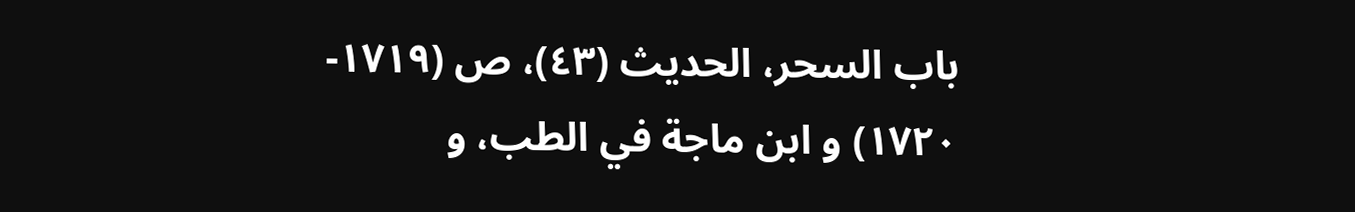باب السحر، الحديث (٤٣)، ص (١٧١٩- ١٧٢٠) و ابن ماجة في الطب، و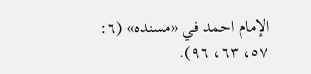الإمام احمد في «مسنده» (٦: ٥٧، ٦٣، ٩٦).